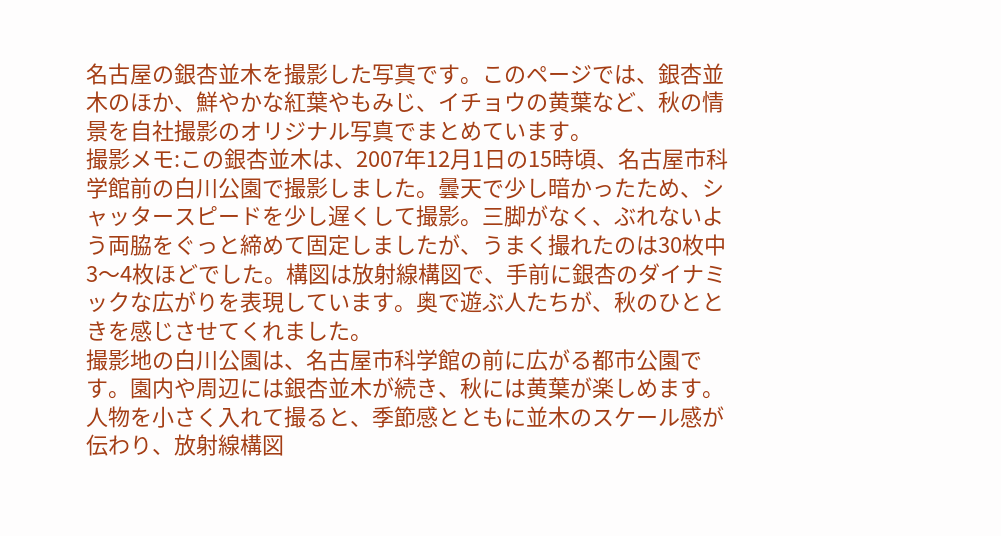名古屋の銀杏並木を撮影した写真です。このページでは、銀杏並木のほか、鮮やかな紅葉やもみじ、イチョウの黄葉など、秋の情景を自社撮影のオリジナル写真でまとめています。
撮影メモ:この銀杏並木は、2007年12月1日の15時頃、名古屋市科学館前の白川公園で撮影しました。曇天で少し暗かったため、シャッタースピードを少し遅くして撮影。三脚がなく、ぶれないよう両脇をぐっと締めて固定しましたが、うまく撮れたのは30枚中3〜4枚ほどでした。構図は放射線構図で、手前に銀杏のダイナミックな広がりを表現しています。奥で遊ぶ人たちが、秋のひとときを感じさせてくれました。
撮影地の白川公園は、名古屋市科学館の前に広がる都市公園です。園内や周辺には銀杏並木が続き、秋には黄葉が楽しめます。人物を小さく入れて撮ると、季節感とともに並木のスケール感が伝わり、放射線構図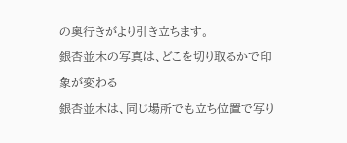の奥行きがより引き立ちます。
銀杏並木の写真は、どこを切り取るかで印象が変わる
銀杏並木は、同じ場所でも立ち位置で写り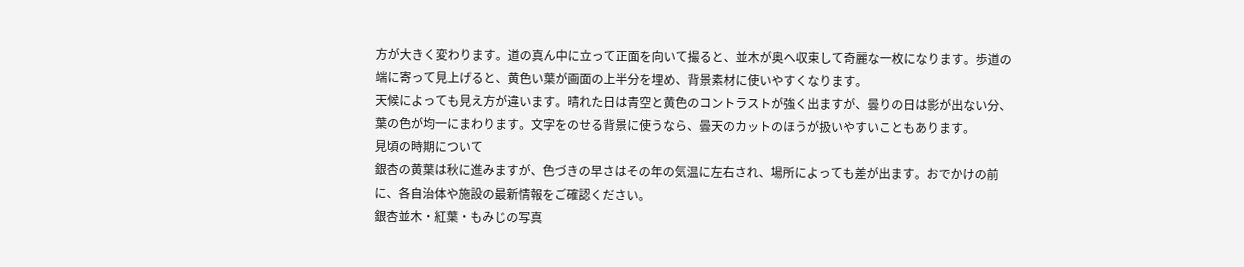方が大きく変わります。道の真ん中に立って正面を向いて撮ると、並木が奥へ収束して奇麗な一枚になります。歩道の端に寄って見上げると、黄色い葉が画面の上半分を埋め、背景素材に使いやすくなります。
天候によっても見え方が違います。晴れた日は青空と黄色のコントラストが強く出ますが、曇りの日は影が出ない分、葉の色が均一にまわります。文字をのせる背景に使うなら、曇天のカットのほうが扱いやすいこともあります。
見頃の時期について
銀杏の黄葉は秋に進みますが、色づきの早さはその年の気温に左右され、場所によっても差が出ます。おでかけの前に、各自治体や施設の最新情報をご確認ください。
銀杏並木・紅葉・もみじの写真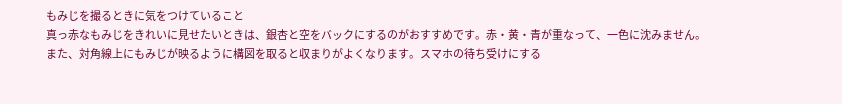もみじを撮るときに気をつけていること
真っ赤なもみじをきれいに見せたいときは、銀杏と空をバックにするのがおすすめです。赤・黄・青が重なって、一色に沈みません。
また、対角線上にもみじが映るように構図を取ると収まりがよくなります。スマホの待ち受けにする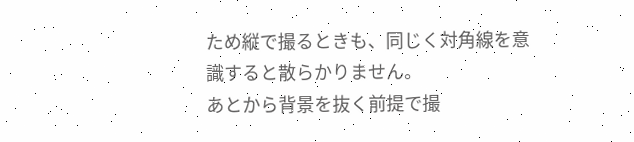ため縦で撮るときも、同じく対角線を意識すると散らかりません。
あとから背景を抜く前提で撮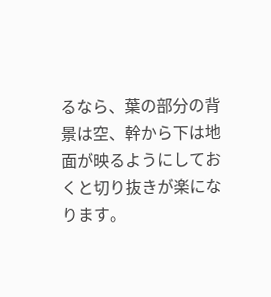るなら、葉の部分の背景は空、幹から下は地面が映るようにしておくと切り抜きが楽になります。